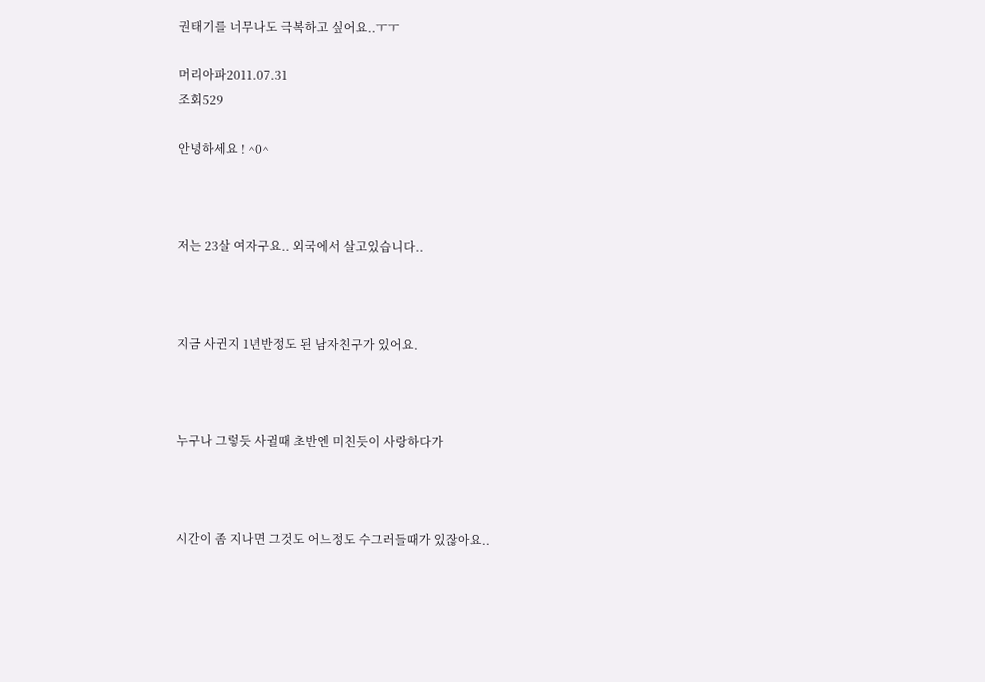권태기를 너무나도 극복하고 싶어요..ㅜㅜ

머리아파2011.07.31
조회529

안녕하세요 ! ^0^



저는 23살 여자구요.. 외국에서 살고있습니다..



지금 사귄지 1년반정도 된 남자친구가 있어요.



누구나 그렇듯 사귈때 초반엔 미친듯이 사랑하다가



시간이 좀 지나면 그것도 어느정도 수그러들때가 있잖아요..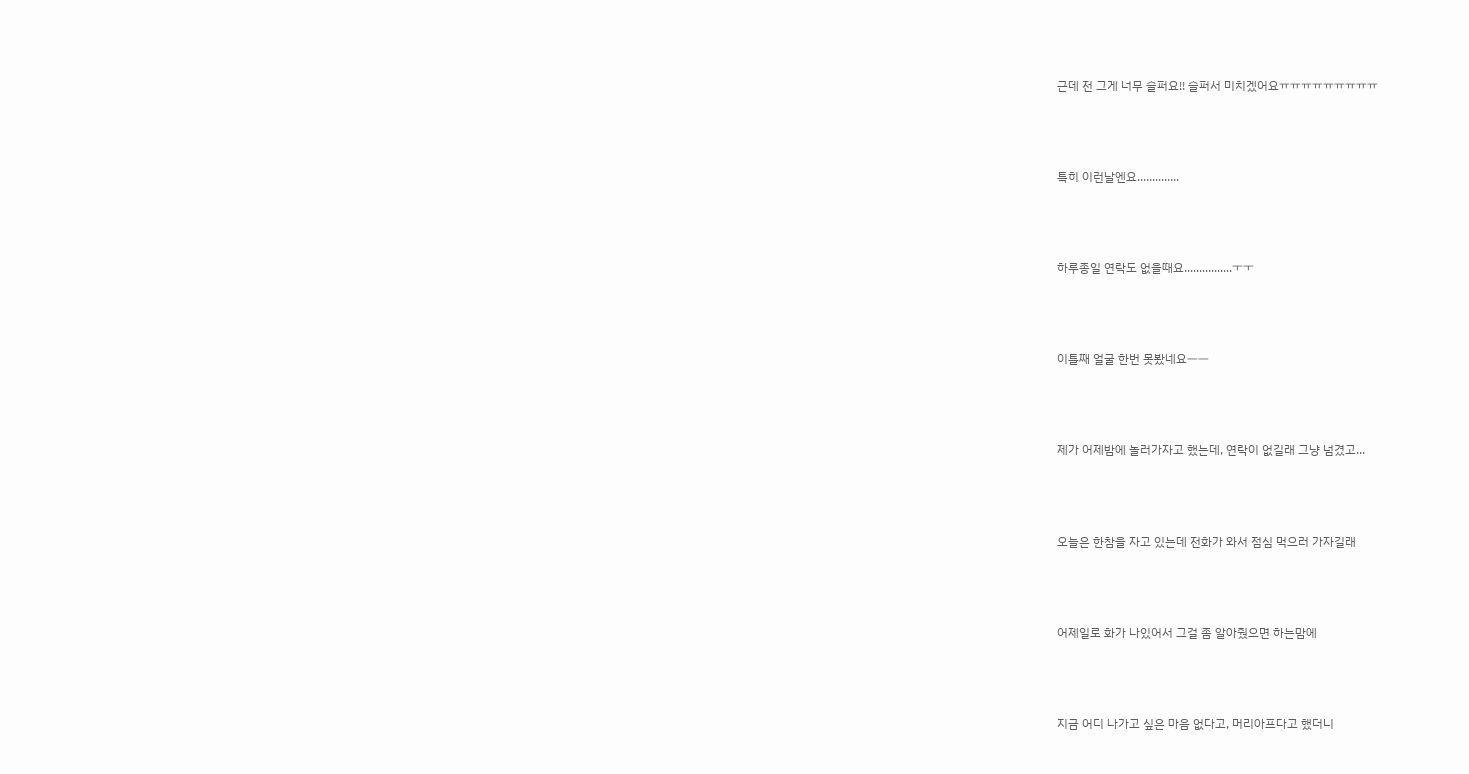근데 전 그게 너무 슬퍼요!! 슬퍼서 미치겠어요ㅠㅠㅠㅠㅠㅠㅠㅠㅠ



특히 이런날엔요..............



하루종일 연락도 없을때요................ㅜㅜ



이틀째 얼굴 한번 못봤네요ㅡㅡ



제가 어제밤에 놀러가자고 했는데, 연락이 없길래 그냥 넘겼고...



오늘은 한참을 자고 있는데 전화가 와서 점심 먹으러 가자길래



어제일로 화가 나있어서 그걸 좀 알아줬으면 하는맘에



지금 어디 나가고 싶은 마음 없다고, 머리아프다고 했더니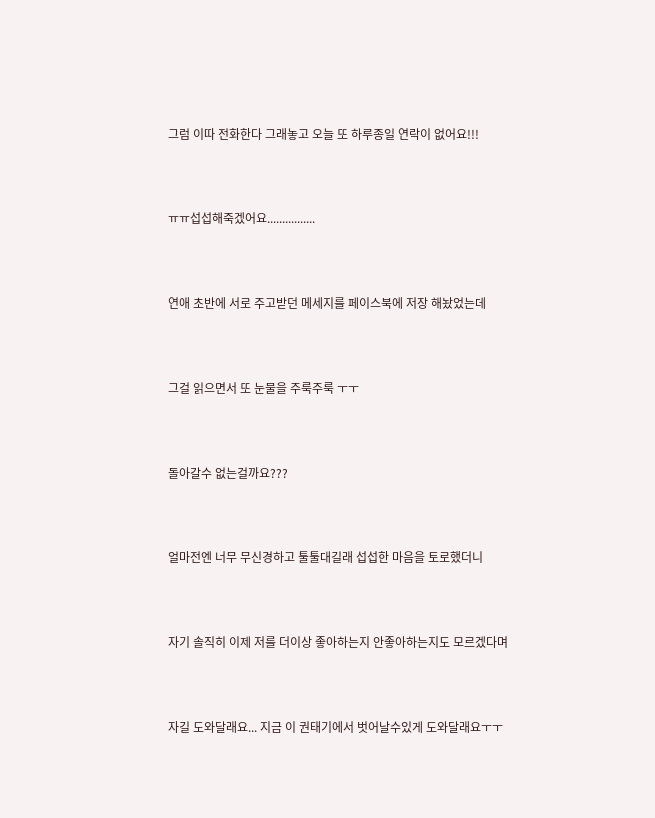그럼 이따 전화한다 그래놓고 오늘 또 하루종일 연락이 없어요!!!



ㅠㅠ섭섭해죽겠어요................



연애 초반에 서로 주고받던 메세지를 페이스북에 저장 해놨었는데



그걸 읽으면서 또 눈물을 주룩주룩 ㅜㅜ



돌아갈수 없는걸까요???



얼마전엔 너무 무신경하고 툴툴대길래 섭섭한 마음을 토로했더니



자기 솔직히 이제 저를 더이상 좋아하는지 안좋아하는지도 모르겠다며



자길 도와달래요... 지금 이 권태기에서 벗어날수있게 도와달래요ㅜㅜ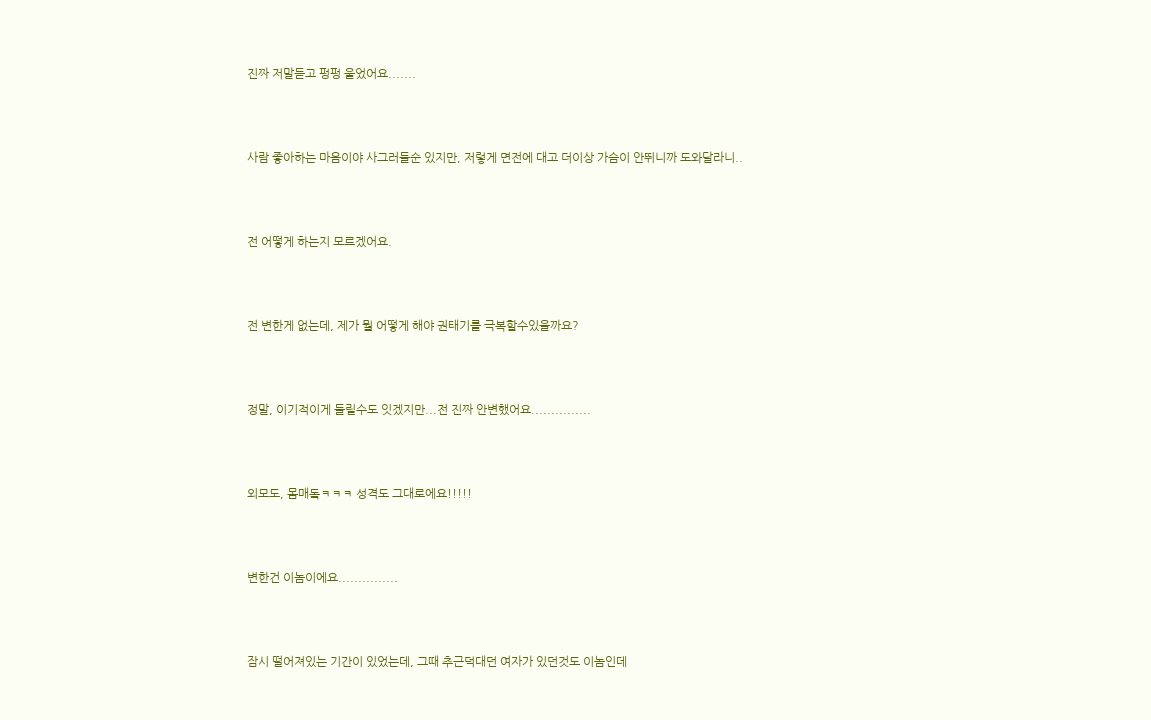진짜 저말듣고 펑펑 울었어요.......



사람 좋아하는 마음이야 사그러들순 있지만, 저렇게 면전에 대고 더이상 가슴이 안뛰니까 도와달라니..



전 어떻게 하는지 모르겠어요.



전 변한게 없는데, 제가 뭘 어떻게 해야 권태기를 극복할수있을까요?



정말, 이기적이게 들릴수도 잇겠지만...전 진짜 안변했어요...............



외모도, 몸매돜ㅋㅋㅋ 성격도 그대로에요!!!!!



변한건 이놈이에요...............



잠시 떨어져있는 기간이 있었는데, 그때 추근덕대던 여자가 있던것도 이놈인데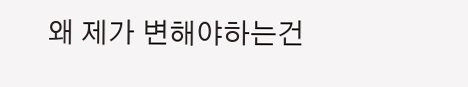왜 제가 변해야하는건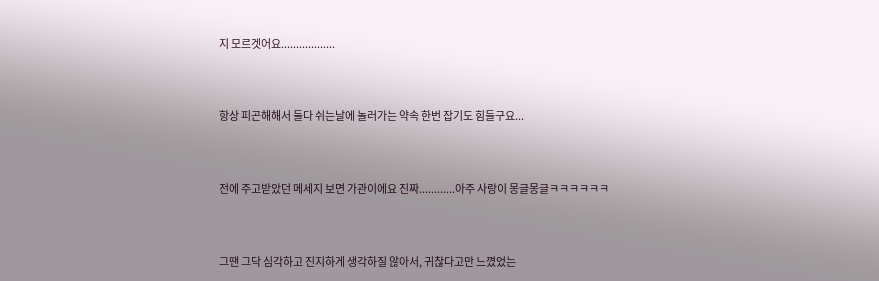지 모르겟어요..................



항상 피곤해해서 둘다 쉬는날에 놀러가는 약속 한번 잡기도 힘들구요...



전에 주고받았던 메세지 보면 가관이에요 진짜............아주 사랑이 몽글몽글ㅋㅋㅋㅋㅋㅋ



그땐 그닥 심각하고 진지하게 생각하질 않아서, 귀찮다고만 느꼈었는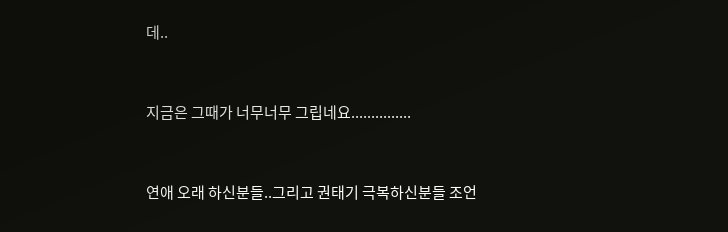데..



지금은 그때가 너무너무 그립네요...............



연애 오래 하신분들..그리고 권태기 극복하신분들 조언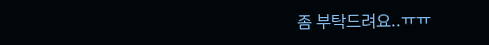좀 부탁드려요..ㅠㅠ